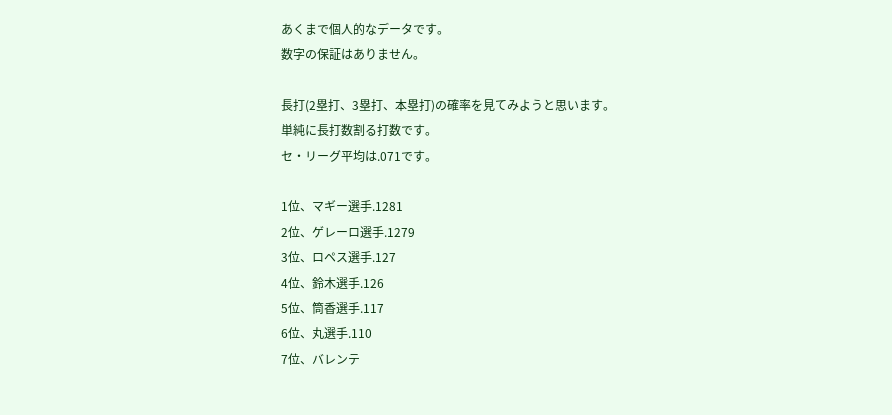あくまで個人的なデータです。
数字の保証はありません。

長打(2塁打、3塁打、本塁打)の確率を見てみようと思います。
単純に長打数割る打数です。
セ・リーグ平均は.071です。

1位、マギー選手.1281
2位、ゲレーロ選手.1279
3位、ロペス選手.127
4位、鈴木選手.126
5位、筒香選手.117
6位、丸選手.110
7位、バレンテ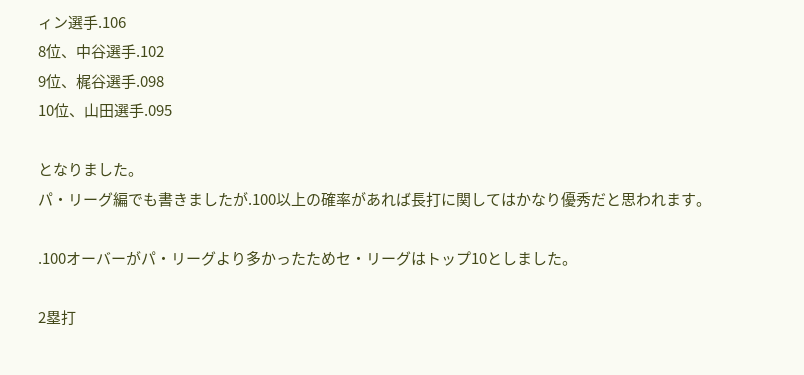ィン選手.106
8位、中谷選手.102
9位、梶谷選手.098
10位、山田選手.095

となりました。
パ・リーグ編でも書きましたが.100以上の確率があれば長打に関してはかなり優秀だと思われます。

.100オーバーがパ・リーグより多かったためセ・リーグはトップ10としました。

2塁打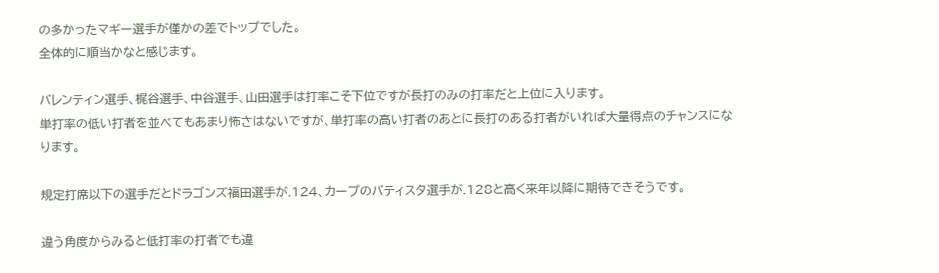の多かったマギー選手が僅かの差でトップでした。
全体的に順当かなと感じます。

バレンティン選手、梶谷選手、中谷選手、山田選手は打率こそ下位ですが長打のみの打率だと上位に入ります。
単打率の低い打者を並べてもあまり怖さはないですが、単打率の高い打者のあとに長打のある打者がいれば大量得点のチャンスになります。

規定打席以下の選手だとドラゴンズ福田選手が.124、カープのバティスタ選手が.128と高く来年以降に期待できそうです。

違う角度からみると低打率の打者でも違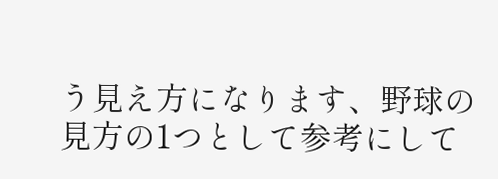う見え方になります、野球の見方の1つとして参考にして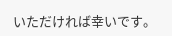いただければ幸いです。